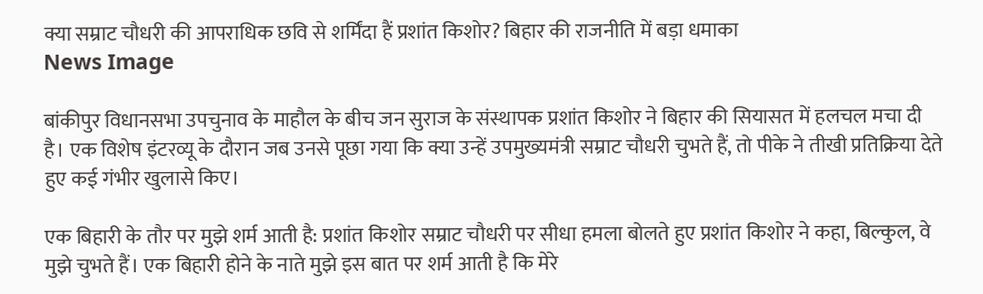क्या सम्राट चौधरी की आपराधिक छवि से शर्मिंदा हैं प्रशांत किशोर? बिहार की राजनीति में बड़ा धमाका
News Image

बांकीपुर विधानसभा उपचुनाव के माहौल के बीच जन सुराज के संस्थापक प्रशांत किशोर ने बिहार की सियासत में हलचल मचा दी है। एक विशेष इंटरव्यू के दौरान जब उनसे पूछा गया कि क्या उन्हें उपमुख्यमंत्री सम्राट चौधरी चुभते हैं, तो पीके ने तीखी प्रतिक्रिया देते हुए कई गंभीर खुलासे किए।

एक बिहारी के तौर पर मुझे शर्म आती है: प्रशांत किशोर सम्राट चौधरी पर सीधा हमला बोलते हुए प्रशांत किशोर ने कहा, बिल्कुल, वे मुझे चुभते हैं। एक बिहारी होने के नाते मुझे इस बात पर शर्म आती है कि मेरे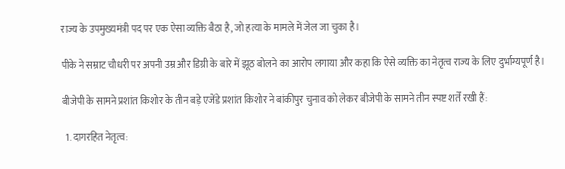राज्य के उपमुख्यमंत्री पद पर एक ऐसा व्यक्ति बैठा है, जो हत्या के मामले में जेल जा चुका है।

पीके ने सम्राट चौधरी पर अपनी उम्र और डिग्री के बारे में झूठ बोलने का आरोप लगाया और कहा कि ऐसे व्यक्ति का नेतृत्व राज्य के लिए दुर्भाग्यपूर्ण है।

बीजेपी के सामने प्रशांत किशोर के तीन बड़े एजेंडे प्रशांत किशोर ने बांकीपुर चुनाव को लेकर बीजेपी के सामने तीन स्पष्ट शर्तें रखी हैं:

  1. दागरहित नेतृत्व: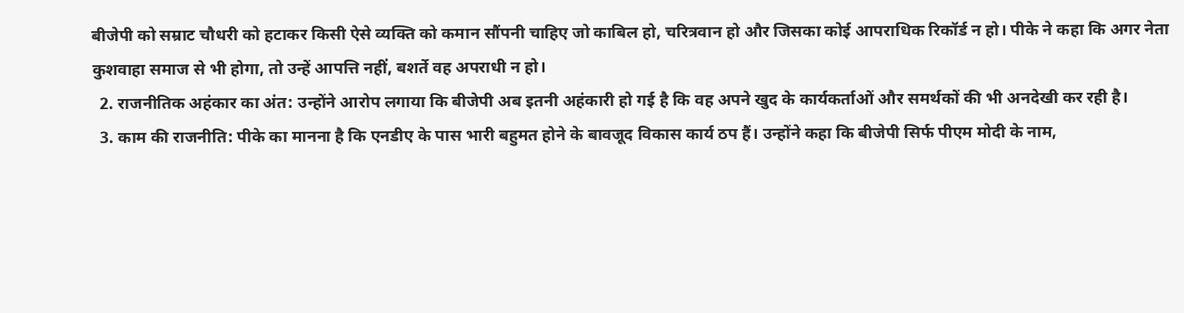बीजेपी को सम्राट चौधरी को हटाकर किसी ऐसे व्यक्ति को कमान सौंपनी चाहिए जो काबिल हो, चरित्रवान हो और जिसका कोई आपराधिक रिकॉर्ड न हो। पीके ने कहा कि अगर नेता कुशवाहा समाज से भी होगा, तो उन्हें आपत्ति नहीं, बशर्ते वह अपराधी न हो।
  2. राजनीतिक अहंकार का अंत: उन्होंने आरोप लगाया कि बीजेपी अब इतनी अहंकारी हो गई है कि वह अपने खुद के कार्यकर्ताओं और समर्थकों की भी अनदेखी कर रही है।
  3. काम की राजनीति: पीके का मानना है कि एनडीए के पास भारी बहुमत होने के बावजूद विकास कार्य ठप हैं। उन्होंने कहा कि बीजेपी सिर्फ पीएम मोदी के नाम,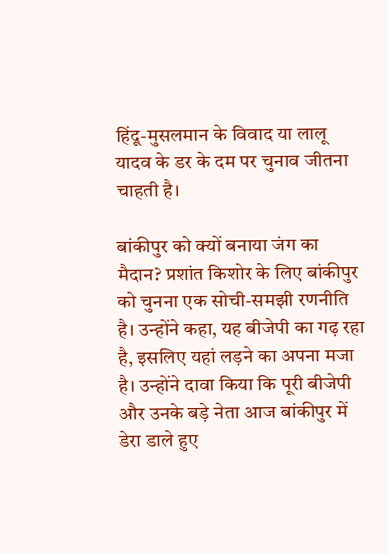हिंदू-मुसलमान के विवाद या लालू यादव के डर के दम पर चुनाव जीतना चाहती है।

बांकीपुर को क्यों बनाया जंग का मैदान? प्रशांत किशोर के लिए बांकीपुर को चुनना एक सोची-समझी रणनीति है। उन्होंने कहा, यह बीजेपी का गढ़ रहा है, इसलिए यहां लड़ने का अपना मजा है। उन्होंने दावा किया कि पूरी बीजेपी और उनके बड़े नेता आज बांकीपुर में डेरा डाले हुए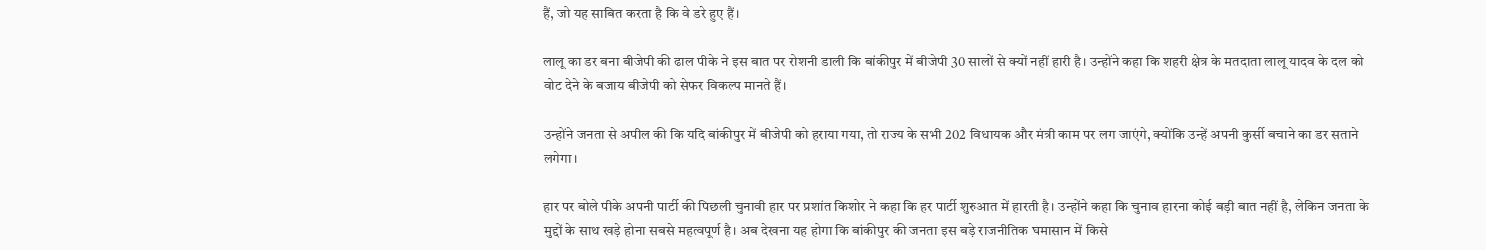हैं, जो यह साबित करता है कि वे डरे हुए हैं।

लालू का डर बना बीजेपी की ढाल पीके ने इस बात पर रोशनी डाली कि बांकीपुर में बीजेपी 30 सालों से क्यों नहीं हारी है। उन्होंने कहा कि शहरी क्षेत्र के मतदाता लालू यादव के दल को वोट देने के बजाय बीजेपी को सेफर विकल्प मानते हैं।

उन्होंने जनता से अपील की कि यदि बांकीपुर में बीजेपी को हराया गया, तो राज्य के सभी 202 विधायक और मंत्री काम पर लग जाएंगे, क्योंकि उन्हें अपनी कुर्सी बचाने का डर सताने लगेगा।

हार पर बोले पीके अपनी पार्टी की पिछली चुनावी हार पर प्रशांत किशोर ने कहा कि हर पार्टी शुरुआत में हारती है। उन्होंने कहा कि चुनाव हारना कोई बड़ी बात नहीं है, लेकिन जनता के मुद्दों के साथ खड़े होना सबसे महत्वपूर्ण है। अब देखना यह होगा कि बांकीपुर की जनता इस बड़े राजनीतिक घमासान में किसे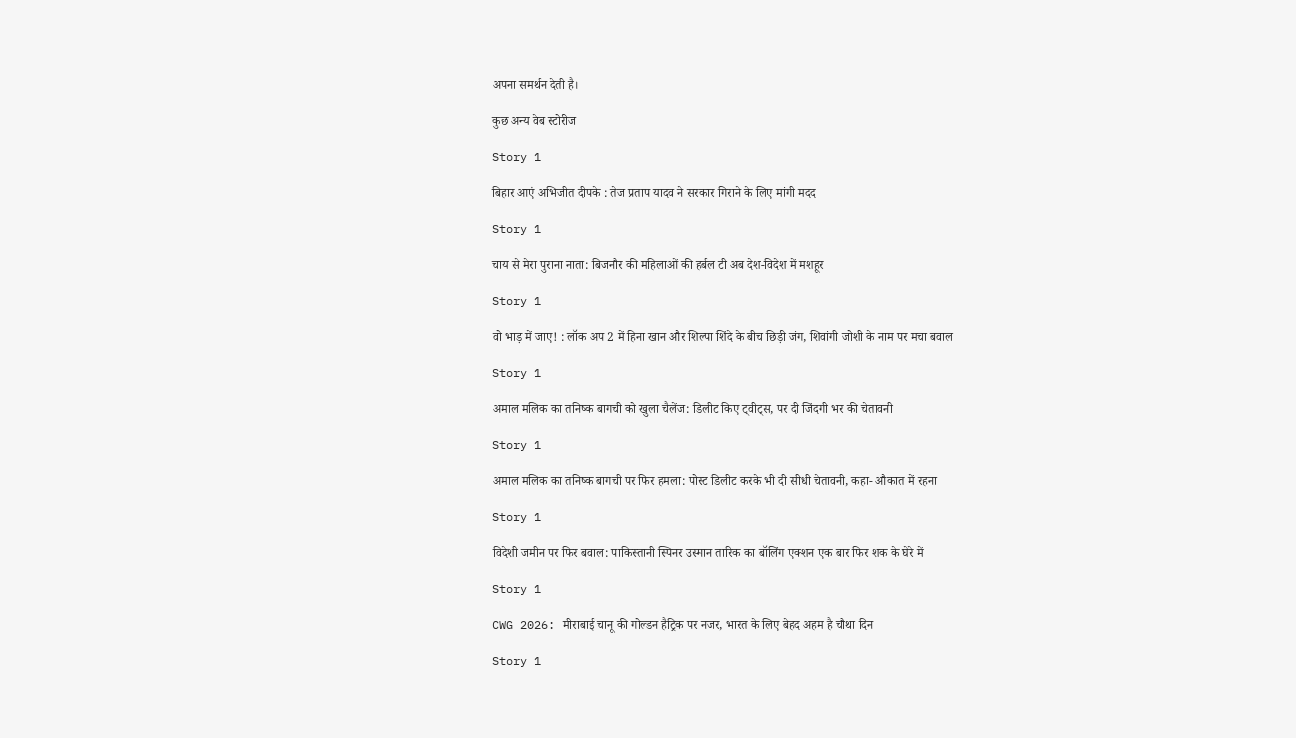अपना समर्थन देती है।

कुछ अन्य वेब स्टोरीज

Story 1

बिहार आएं अभिजीत दीपके : तेज प्रताप यादव ने सरकार गिराने के लिए मांगी मदद

Story 1

चाय से मेरा पुराना नाता: बिजनौर की महिलाओं की हर्बल टी अब देश-विदेश में मशहूर

Story 1

वो भाड़ में जाए! : लॉक अप 2 में हिना खान और शिल्पा शिंदे के बीच छिड़ी जंग, शिवांगी जोशी के नाम पर मचा बवाल

Story 1

अमाल मलिक का तनिष्क बागची को खुला चैलेंज: डिलीट किए ट्वीट्स, पर दी जिंदगी भर की चेतावनी

Story 1

अमाल मलिक का तनिष्क बागची पर फिर हमला: पोस्ट डिलीट करके भी दी सीधी चेतावनी, कहा- औकात में रहना

Story 1

विदेशी जमीन पर फिर बवाल: पाकिस्तानी स्पिनर उस्मान तारिक का बॉलिंग एक्शन एक बार फिर शक के घेरे में

Story 1

CWG 2026: मीराबाई चानू की गोल्डन हैट्रिक पर नजर, भारत के लिए बेहद अहम है चौथा दिन

Story 1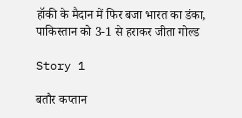हॉकी के मैदान में फिर बजा भारत का डंका, पाकिस्तान को 3-1 से हराकर जीता गोल्ड

Story 1

बतौर कप्तान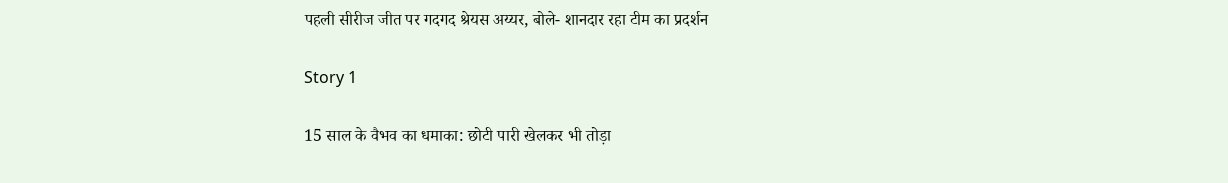पहली सीरीज जीत पर गदगद श्रेयस अय्यर, बोले- शानदार रहा टीम का प्रदर्शन

Story 1

15 साल के वैभव का धमाका: छोटी पारी खेलकर भी तोड़ा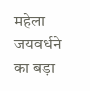महेला जयवर्धने का बड़ा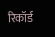रिकॉर्ड